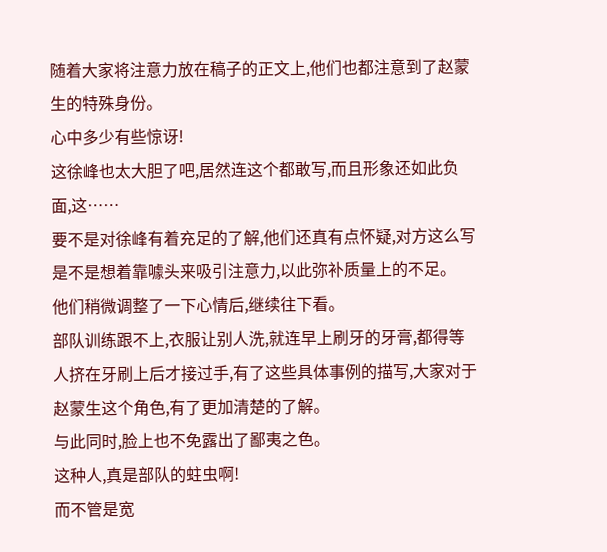随着大家将注意力放在稿子的正文上,他们也都注意到了赵蒙生的特殊身份。
心中多少有些惊讶!
这徐峰也太大胆了吧,居然连这个都敢写,而且形象还如此负面,这……
要不是对徐峰有着充足的了解,他们还真有点怀疑,对方这么写是不是想着靠噱头来吸引注意力,以此弥补质量上的不足。
他们稍微调整了一下心情后,继续往下看。
部队训练跟不上,衣服让别人洗,就连早上刷牙的牙膏,都得等人挤在牙刷上后才接过手,有了这些具体事例的描写,大家对于赵蒙生这个角色,有了更加清楚的了解。
与此同时,脸上也不免露出了鄙夷之色。
这种人,真是部队的蛀虫啊!
而不管是宽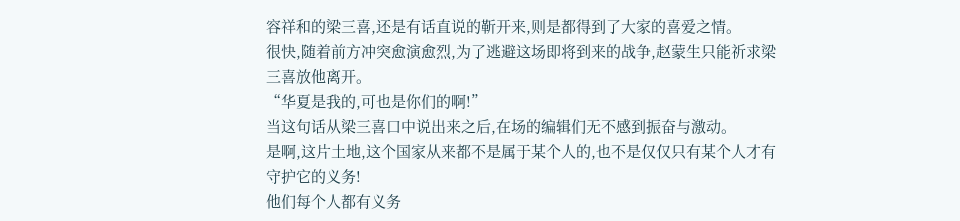容祥和的梁三喜,还是有话直说的靳开来,则是都得到了大家的喜爱之情。
很快,随着前方冲突愈演愈烈,为了逃避这场即将到来的战争,赵蒙生只能祈求梁三喜放他离开。
“华夏是我的,可也是你们的啊!”
当这句话从梁三喜口中说出来之后,在场的编辑们无不感到振奋与激动。
是啊,这片土地,这个国家从来都不是属于某个人的,也不是仅仅只有某个人才有守护它的义务!
他们每个人都有义务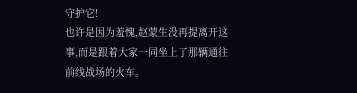守护它!
也许是因为羞愧,赵蒙生没再提离开这事,而是跟着大家一同坐上了那辆通往前线战场的火车。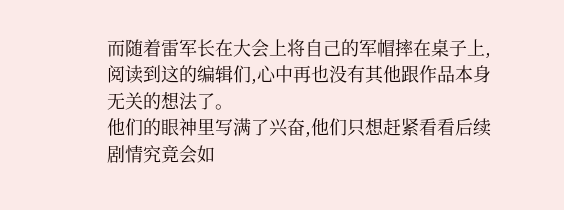而随着雷军长在大会上将自己的军帽摔在桌子上,阅读到这的编辑们,心中再也没有其他跟作品本身无关的想法了。
他们的眼神里写满了兴奋,他们只想赶紧看看后续剧情究竟会如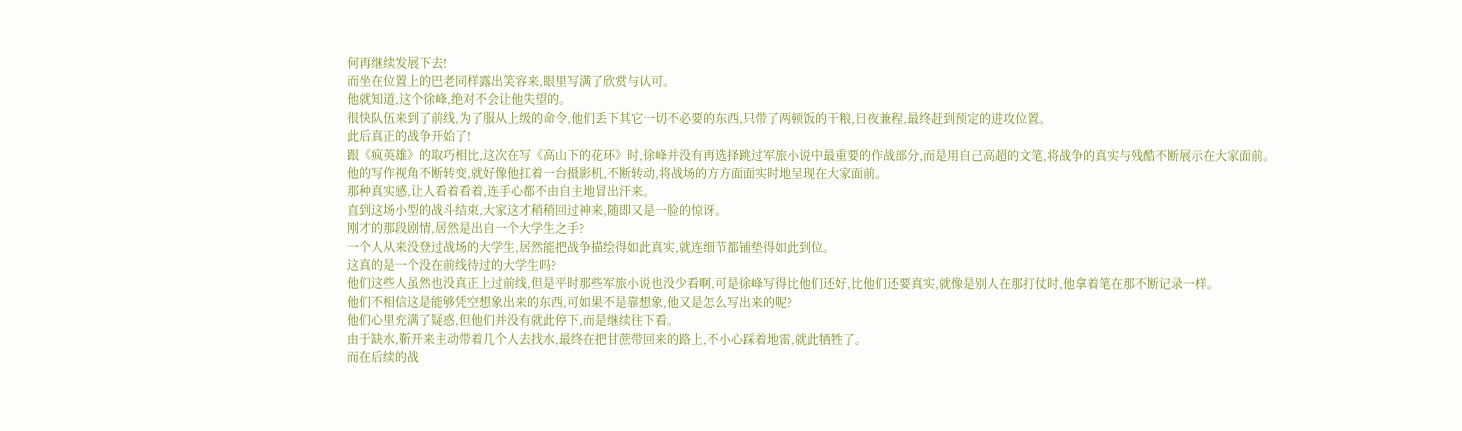何再继续发展下去!
而坐在位置上的巴老同样露出笑容来,眼里写满了欣赏与认可。
他就知道,这个徐峰,绝对不会让他失望的。
很快队伍来到了前线,为了服从上级的命令,他们丢下其它一切不必要的东西,只带了两顿饭的干粮,日夜兼程,最终赶到预定的进攻位置。
此后真正的战争开始了!
跟《疯英雄》的取巧相比,这次在写《高山下的花环》时,徐峰并没有再选择跳过军旅小说中最重要的作战部分,而是用自己高超的文笔,将战争的真实与残酷不断展示在大家面前。
他的写作视角不断转变,就好像他扛着一台摄影机,不断转动,将战场的方方面面实时地呈现在大家面前。
那种真实感,让人看着看着,连手心都不由自主地冒出汗来。
直到这场小型的战斗结束,大家这才稍稍回过神来,随即又是一脸的惊讶。
刚才的那段剧情,居然是出自一个大学生之手?
一个人从来没登过战场的大学生,居然能把战争描绘得如此真实,就连细节都铺垫得如此到位。
这真的是一个没在前线待过的大学生吗?
他们这些人虽然也没真正上过前线,但是平时那些军旅小说也没少看啊,可是徐峰写得比他们还好,比他们还要真实,就像是别人在那打仗时,他拿着笔在那不断记录一样。
他们不相信这是能够凭空想象出来的东西,可如果不是靠想象,他又是怎么写出来的呢?
他们心里充满了疑惑,但他们并没有就此停下,而是继续往下看。
由于缺水,靳开来主动带着几个人去找水,最终在把甘蔗带回来的路上,不小心踩着地雷,就此牺牲了。
而在后续的战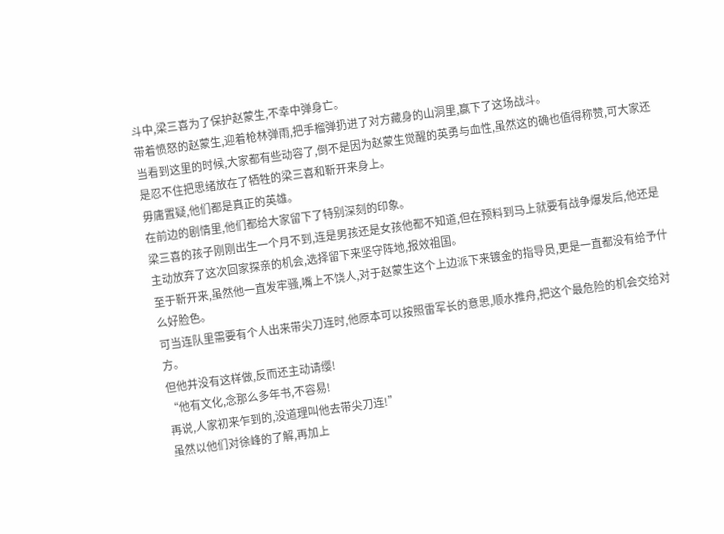斗中,梁三喜为了保护赵蒙生,不幸中弹身亡。
带着愤怒的赵蒙生,迎着枪林弹雨,把手榴弹扔进了对方藏身的山洞里,赢下了这场战斗。
当看到这里的时候,大家都有些动容了,倒不是因为赵蒙生觉醒的英勇与血性,虽然这的确也值得称赞,可大家还是忍不住把思绪放在了牺牲的梁三喜和靳开来身上。
毋庸置疑,他们都是真正的英雄。
在前边的剧情里,他们都给大家留下了特别深刻的印象。
梁三喜的孩子刚刚出生一个月不到,连是男孩还是女孩他都不知道,但在预料到马上就要有战争爆发后,他还是主动放弃了这次回家探亲的机会,选择留下来坚守阵地,报效祖国。
至于靳开来,虽然他一直发牢骚,嘴上不饶人,对于赵蒙生这个上边派下来镀金的指导员,更是一直都没有给予什么好脸色。
可当连队里需要有个人出来带尖刀连时,他原本可以按照雷军长的意思,顺水推舟,把这个最危险的机会交给对方。
但他并没有这样做,反而还主动请缨!
“他有文化,念那么多年书,不容易!
再说,人家初来乍到的,没道理叫他去带尖刀连!”
虽然以他们对徐峰的了解,再加上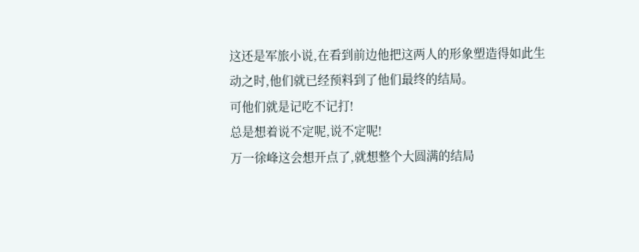这还是军旅小说,在看到前边他把这两人的形象塑造得如此生动之时,他们就已经预料到了他们最终的结局。
可他们就是记吃不记打!
总是想着说不定呢,说不定呢!
万一徐峰这会想开点了,就想整个大圆满的结局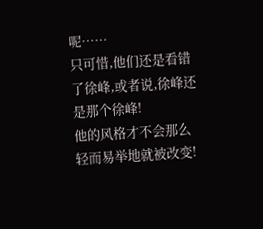呢……
只可惜,他们还是看错了徐峰,或者说,徐峰还是那个徐峰!
他的风格才不会那么轻而易举地就被改变!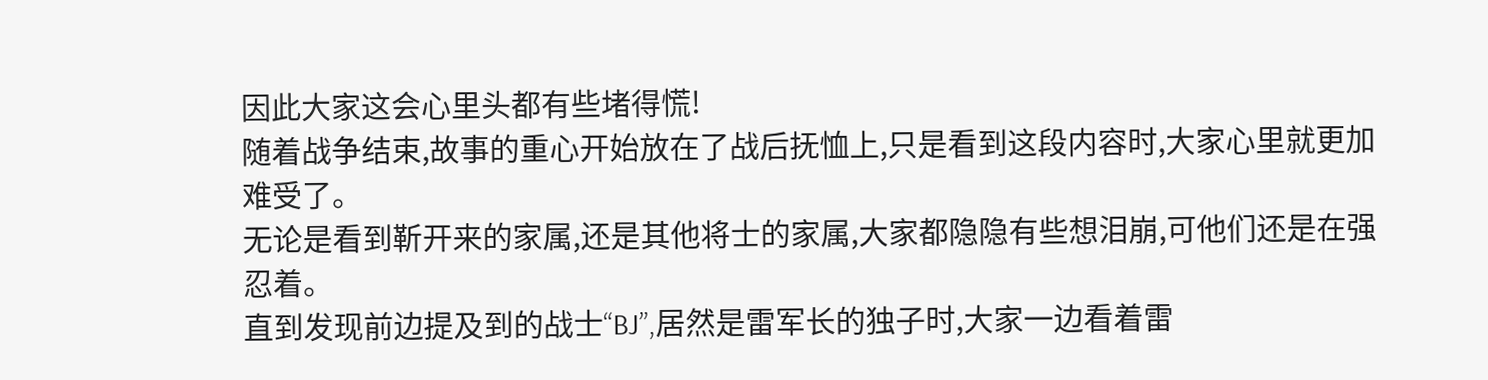因此大家这会心里头都有些堵得慌!
随着战争结束,故事的重心开始放在了战后抚恤上,只是看到这段内容时,大家心里就更加难受了。
无论是看到靳开来的家属,还是其他将士的家属,大家都隐隐有些想泪崩,可他们还是在强忍着。
直到发现前边提及到的战士“BJ”,居然是雷军长的独子时,大家一边看着雷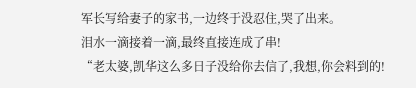军长写给妻子的家书,一边终于没忍住,哭了出来。
泪水一滴接着一滴,最终直接连成了串!
“老太婆,凯华这么多日子没给你去信了,我想,你会料到的!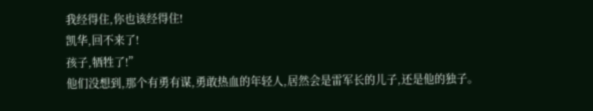我经得住,你也该经得住!
凯华,回不来了!
孩子,牺牲了!”
他们没想到,那个有勇有谋,勇敢热血的年轻人,居然会是雷军长的儿子,还是他的独子。